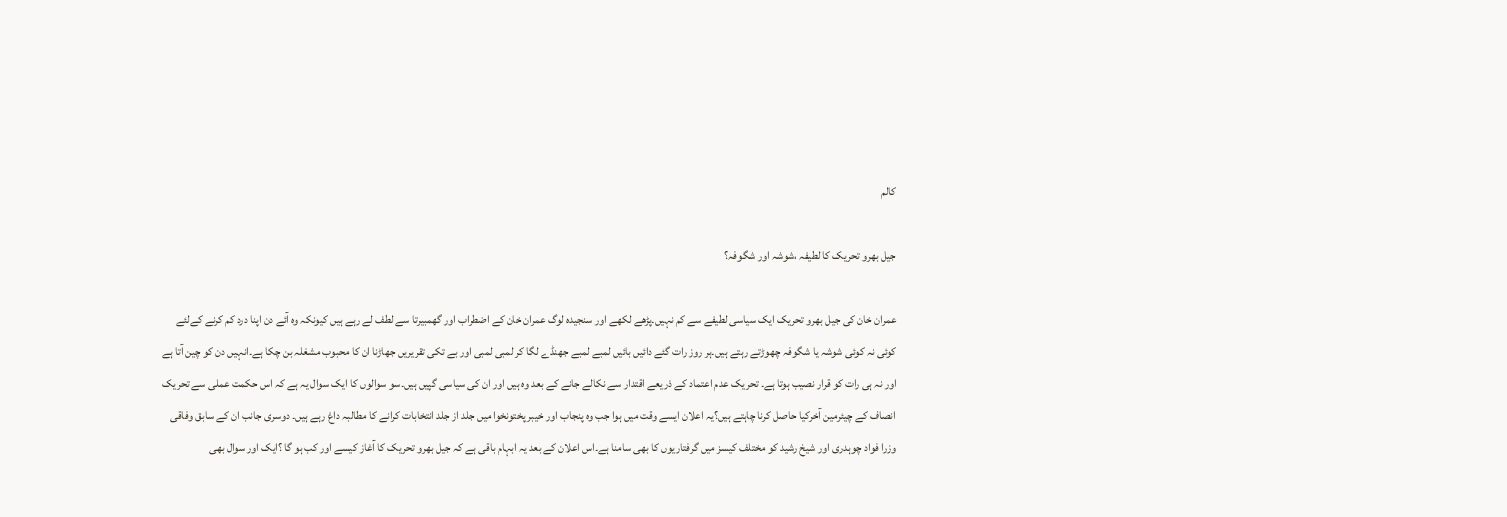کالم

جیل بھرو تحریک کا لطیفہ ،شوشہ اور شگوفہ؟

عمران خان کی جیل بھرو تحریک ایک سیاسی لطیفے سے کم نہیں۔پڑھے لکھے اور سنجیدہ لوگ عمران خان کے اضطراب اور گھمبیرتا سے لطف لے رہے ہیں کیونکہ وہ آئے دن اپنا درد کم کرنے کےلئے کوئی نہ کوئی شوشہ یا شگوفہ چھوڑتے رہتے ہیں۔ہر روز رات گئے دائیں بائیں لمبے لمبے جھنڈے لگا کر لمبی لمبی اور بے تکی تقریریں جھاڑنا ان کا محبوب مشغلہ بن چکا ہے۔انہیں دن کو چین آتا ہے اور نہ ہی رات کو قرار نصیب ہوتا ہے۔ تحریک عدم اعتماد کے ذریعے اقتدار سے نکالے جانے کے بعد وہ ہیں اور ان کی سیاسی گپیں ہیں۔سو سوالوں کا ایک سوال یہ ہے کہ اس حکمت عملی سے تحریک انصاف کے چیئرمین آخرکیا حاصل کرنا چاہتے ہیں؟یہ اعلان ایسے وقت میں ہوا جب وہ پنجاب اور خیبر پختونخوا میں جلد از جلد انتخابات کرانے کا مطالبہ داغ رہے ہیں۔ دوسری جانب ان کے سابق وفاقی وزرا فواد چوہدری اور شیخ رشید کو مختلف کیسز میں گرفتاریوں کا بھی سامنا ہے۔اس اعلان کے بعد یہ ابہام باقی ہے کہ جیل بھرو تحریک کا آغاز کیسے اور کب ہو گا ؟ایک اور سوال بھی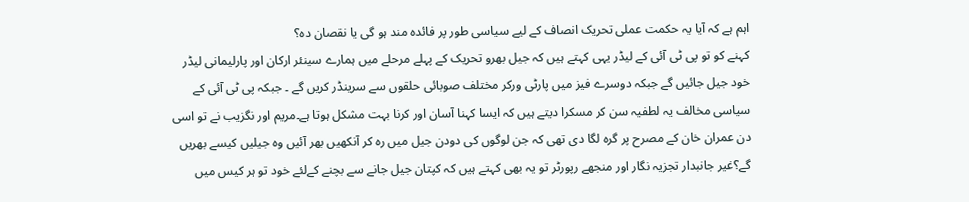اہم ہے کہ آیا یہ حکمت عملی تحریک انصاف کے لیے سیاسی طور پر فائدہ مند ہو گی یا نقصان دہ؟
کہنے کو تو پی ٹی آئی کے لیڈر یہی کہتے ہیں کہ جیل بھرو تحریک کے پہلے مرحلے میں ہمارے سینئر ارکان اور پارلیمانی لیڈر خود جیل جائیں گے جبکہ دوسرے فیز میں پارٹی ورکر مختلف صوبائی حلقوں سے سرینڈر کریں گے ۔ جبکہ پی ٹی آئی کے سیاسی مخالف یہ لطفیہ سن کر مسکرا دیتے ہیں کہ ایسا کہنا آسان اور کرنا بہت مشکل ہوتا ہے۔مریم اور نگزیب نے تو اسی دن عمران خان کے مصرح پر گرہ لگا دی تھی کہ جن لوگوں کی دودن جیل میں رہ کر آنکھیں بھر آئیں وہ جیلیں کیسے بھریں گے؟غیر جانبدار تجزیہ نگار اور منجھے رپورٹر تو یہ بھی کہتے ہیں کہ کپتان جیل جانے سے بچنے کےلئے خود تو ہر کیس میں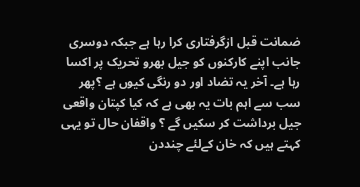ضمانت قبل ازگرفتاری کرا رہا ہے جبکہ دوسری جانب اپنے کارکنوں کو جیل بھرو تحریک پر اکسا رہا ہے۔ آخر یہ تضاد اور دو رنگی کیوں ہے ؟پھر سب سے اہم بات یہ بھی ہے کہ کیا کپتان واقعی جیل برداشت کر سکیں گے ؟ واقفان حال تو یہی کہتے ہیں کہ خان کےلئے چنددن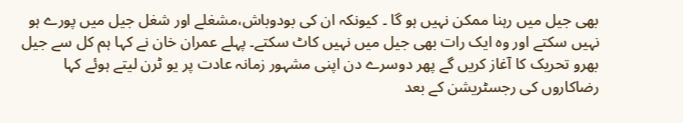بھی جیل میں رہنا ممکن نہیں ہو گا ۔ کیونکہ ان کی بودوباش،مشغلے اور شغل جیل میں پورے ہو نہیں سکتے اور وہ ایک رات بھی جیل میں نہیں کاٹ سکتے۔ پہلے عمران خان نے کہا ہم کل سے جیل بھرو تحریک کا آغاز کریں گے پھر دوسرے دن اپنی مشہور زمانہ عادت پر یو ٹرن لیتے ہوئے کہا رضاکاروں کی رجسٹریشن کے بعد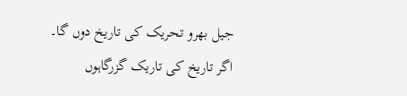جیل بھرو تحریک کی تاریخ دوں گا۔
اگر تاریخ کی تاریک گزرگاہوں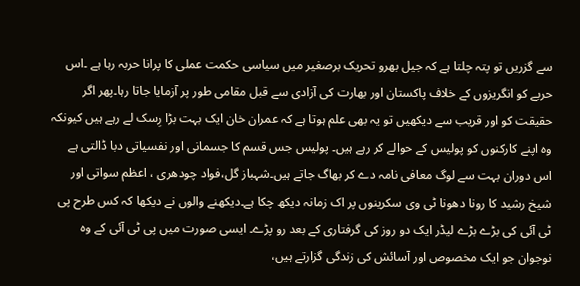سے گزریں تو پتہ چلتا ہے کہ جیل بھرو تحریک برصغیر میں سیاسی حکمت عملی کا پرانا حربہ رہا ہے ۔اس حربے کو انگریزوں کے خلاف پاکستان اور بھارت کی آزادی سے قبل مقامی طور پر آزمایا جاتا رہا۔پھر اگر حقیقت کو اور قریب سے دیکھیں تو یہ بھی علم ہوتا ہے کہ عمران خان ایک بہت بڑا رِسک لے رہے ہیں کیونکہ وہ اپنے کارکنوں کو پولیس کے حوالے کر رہے ہیں۔ پولیس جس قسم کا جسمانی اور نفسیاتی دبا ڈالتی ہے اس دوران بہت سے لوگ معافی نامہ دے کر بھاگ جاتے ہیں۔شہباز گل،فواد چودھری ، اعظم سواتی اور شیخ رشید کا رونا دھونا ٹی وی سکرینوں پر اک زمانہ دیکھ چکا ہے۔دیکھنے والوں نے دیکھا کہ کس طرح پی ٹی آئی کی بڑے بڑے لیڈر ایک دو روز کی گرفتاری کے بعد رو پڑے۔ ایسی صورت میں پی ٹی آئی کے وہ نوجوان جو ایک مخصوص اور آسائش کی زندگی گزارتے ہیں،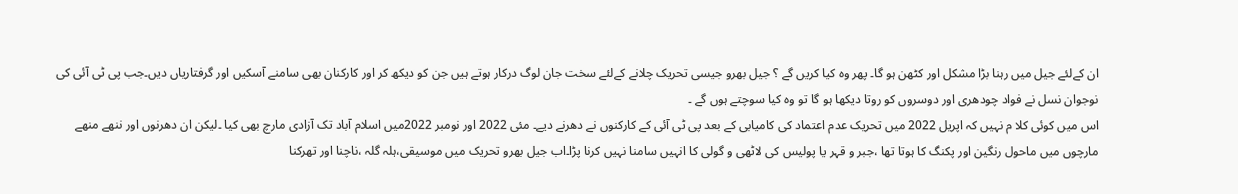ان کےلئے جیل میں رہنا بڑا مشکل اور کٹھن ہو گا۔ پھر وہ کیا کریں گے ؟ جیل بھرو جیسی تحریک چلانے کےلئے سخت جان لوگ درکار ہوتے ہیں جن کو دیکھ کر اور کارکنان بھی سامنے آسکیں اور گرفتاریاں دیں۔جب پی ٹی آئی کی نوجوان نسل نے فواد چودھری اور دوسروں کو روتا دیکھا ہو گا تو وہ کیا سوچتے ہوں گے ۔
اس میں کوئی کلا م نہیں کہ اپریل 2022 میں تحریک عدم اعتماد کی کامیابی کے بعد پی ٹی آئی کے کارکنوں نے دھرنے دیے۔ مئی 2022 اور نومبر 2022میں اسلام آباد تک آزادی مارچ بھی کیا ۔لیکن ان دھرنوں اور ننھے منھے مارچوں میں ماحول رنگین اور پکنگ کا ہوتا تھا ،جبر و قہر یا پولیس کی لاٹھی و گولی کا انہیں سامنا نہیں کرنا پڑا۔اب جیل بھرو تحریک میں موسیقی،ہلہ گلہ ،ناچنا اور تھرکنا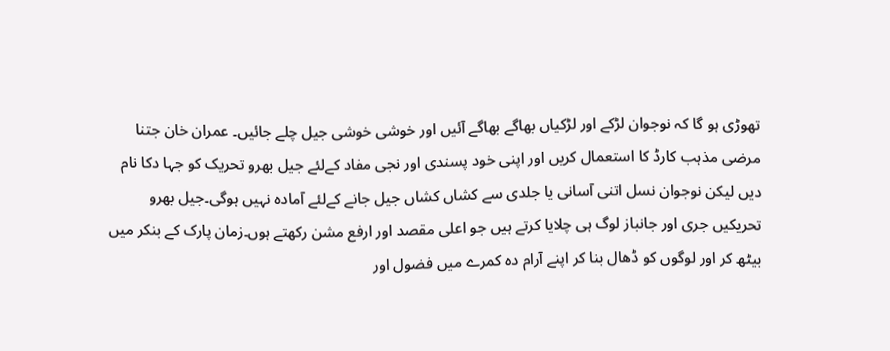تھوڑی ہو گا کہ نوجوان لڑکے اور لڑکیاں بھاگے بھاگے آئیں اور خوشی خوشی جیل چلے جائیں۔ عمران خان جتنا مرضی مذہب کارڈ کا استعمال کریں اور اپنی خود پسندی اور نجی مفاد کےلئے جیل بھرو تحریک کو جہا دکا نام دیں لیکن نوجوان نسل اتنی آسانی یا جلدی سے کشاں کشاں جیل جانے کےلئے آمادہ نہیں ہوگی۔جیل بھرو تحریکیں جری اور جانباز لوگ ہی چلایا کرتے ہیں جو اعلی مقصد اور ارفع مشن رکھتے ہوں۔زمان پارک کے بنکر میں بیٹھ کر اور لوگوں کو ڈھال بنا کر اپنے آرام دہ کمرے میں فضول اور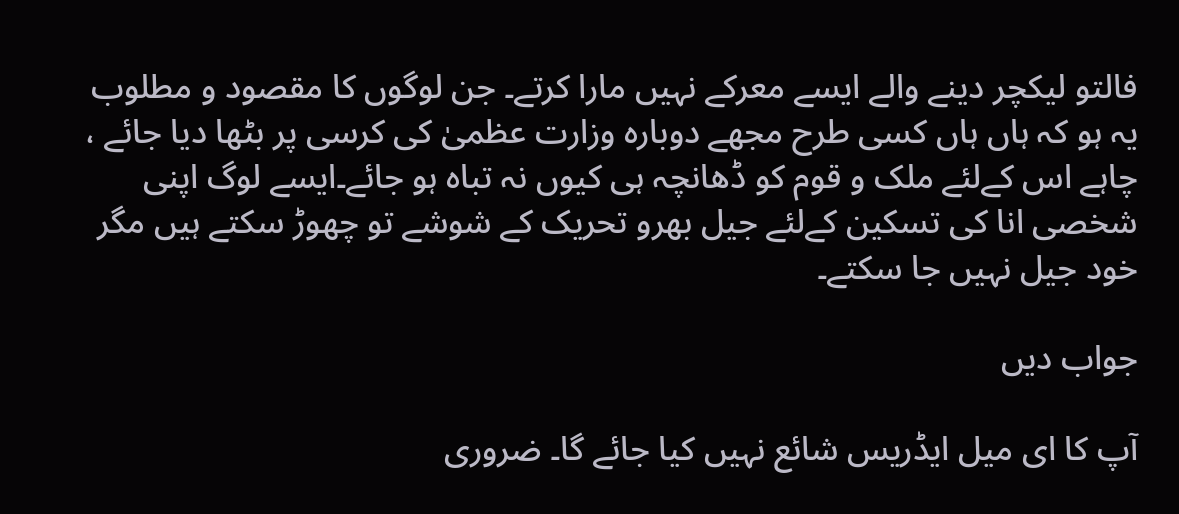فالتو لیکچر دینے والے ایسے معرکے نہیں مارا کرتے۔ جن لوگوں کا مقصود و مطلوب یہ ہو کہ ہاں ہاں کسی طرح مجھے دوبارہ وزارت عظمیٰ کی کرسی پر بٹھا دیا جائے ، چاہے اس کےلئے ملک و قوم کو ڈھانچہ ہی کیوں نہ تباہ ہو جائے۔ایسے لوگ اپنی شخصی انا کی تسکین کےلئے جیل بھرو تحریک کے شوشے تو چھوڑ سکتے ہیں مگر خود جیل نہیں جا سکتے۔

جواب دیں

آپ کا ای میل ایڈریس شائع نہیں کیا جائے گا۔ ضروری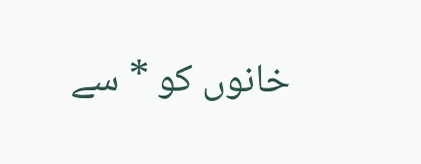خانوں کو * سے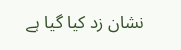نشان زد کیا گیا ہے